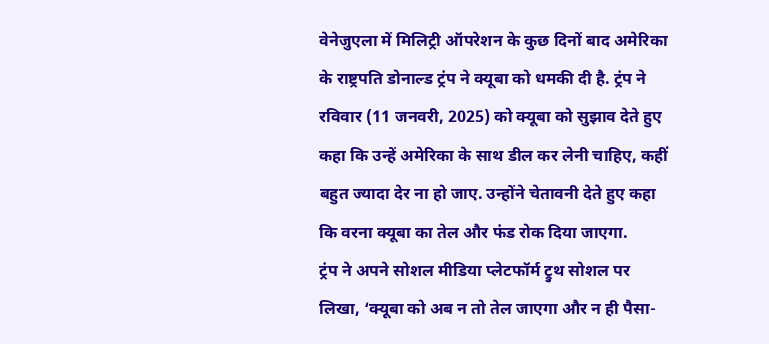वेनेजुएला में मिलिट्री ऑपरेशन के कुछ दिनों बाद अमेरिका के राष्ट्रपति डोनाल्ड ट्रंप ने क्यूबा को धमकी दी है. ट्रंप ने रविवार (11 जनवरी, 2025) को क्यूबा को सुझाव देते हुए कहा कि उन्हें अमेरिका के साथ डील कर लेनी चाहिए, कहीं बहुत ज्यादा देर ना हो जाए. उन्होंने चेतावनी देते हुए कहा कि वरना क्यूबा का तेल और फंड रोक दिया जाएगा.
ट्रंप ने अपने सोशल मीडिया प्लेटफॉर्म ट्रुथ सोशल पर लिखा, ‘क्यूबा को अब न तो तेल जाएगा और न ही पैसा-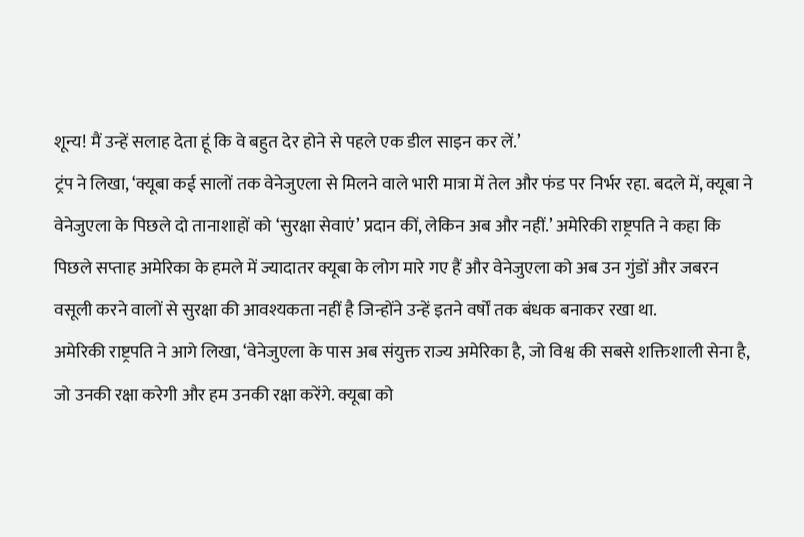शून्य! मैं उन्हें सलाह देता हूं कि वे बहुत देर होने से पहले एक डील साइन कर लें.’
ट्रंप ने लिखा, ‘क्यूबा कई सालों तक वेनेजुएला से मिलने वाले भारी मात्रा में तेल और फंड पर निर्भर रहा. बदले में, क्यूबा ने वेनेजुएला के पिछले दो तानाशाहों को ‘सुरक्षा सेवाएं’ प्रदान कीं, लेकिन अब और नहीं.’ अमेरिकी राष्ट्रपति ने कहा कि पिछले सप्ताह अमेरिका के हमले में ज्यादातर क्यूबा के लोग मारे गए हैं और वेनेजुएला को अब उन गुंडों और जबरन वसूली करने वालों से सुरक्षा की आवश्यकता नहीं है जिन्होंने उन्हें इतने वर्षों तक बंधक बनाकर रखा था.
अमेरिकी राष्ट्रपति ने आगे लिखा, ‘वेनेजुएला के पास अब संयुक्त राज्य अमेरिका है, जो विश्व की सबसे शक्तिशाली सेना है, जो उनकी रक्षा करेगी और हम उनकी रक्षा करेंगे. क्यूबा को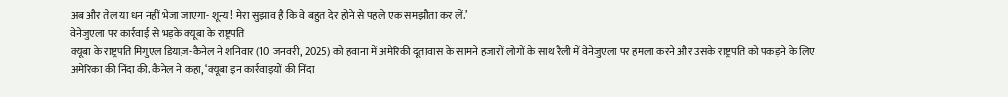अब और तेल या धन नहीं भेजा जाएगा- शून्य! मेरा सुझाव है कि वे बहुत देर होने से पहले एक समझौता कर लें.’
वेनेजुएला पर कार्रवाई से भड़के क्यूबा के राष्ट्रपति
क्यूबा के राष्ट्रपति मिगुएल डियाज़-कैनेल ने शनिवार (10 जनवरी, 2025) को हवाना में अमेरिकी दूतावास के सामने हजारों लोगों के साथ रैली में वेनेजुएला पर हमला करने और उसके राष्ट्रपति को पकड़ने के लिए अमेरिका की निंदा की. कैनेल ने कहा, ‘क्यूबा इन कार्रवाइयों की निंदा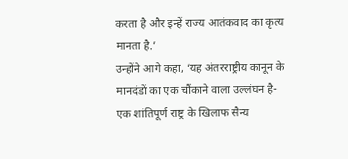करता है और इन्हें राज्य आतंकवाद का कृत्य मानता है.’
उन्होंने आगे कहा, ‘यह अंतरराष्ट्रीय कानून के मानदंडों का एक चौंकाने वाला उल्लंघन है- एक शांतिपूर्ण राष्ट्र के खिलाफ सैन्य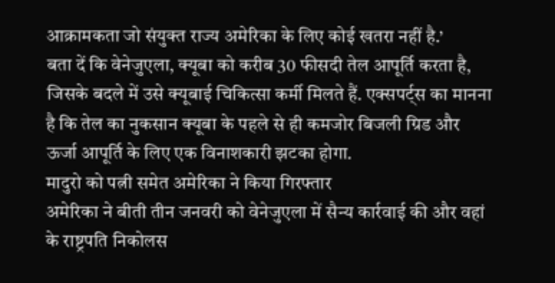आक्रामकता जो संयुक्त राज्य अमेरिका के लिए कोई खतरा नहीं है.’
बता दें कि वेनेजुएला, क्यूबा को करीब 30 फीसदी तेल आपूर्ति करता है, जिसके बदले में उसे क्यूबाई चिकित्सा कर्मी मिलते हैं. एक्सपर्ट्स का मानना है कि तेल का नुकसान क्यूबा के पहले से ही कमजोर बिजली ग्रिड और ऊर्जा आपूर्ति के लिए एक विनाशकारी झटका होगा.
मादुरो को पत्नी समेत अमेरिका ने किया गिरफ्तार
अमेरिका ने बीती तीन जनवरी को वेनेजुएला में सैन्य कार्रवाई की और वहां के राष्ट्रपति निकोलस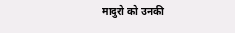मादुरो को उनकी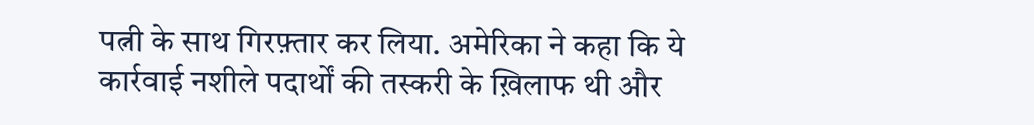पत्नी के साथ गिरफ़्तार कर लिया. अमेरिका ने कहा कि ये कार्रवाई नशीले पदार्थों की तस्करी के ख़िलाफ थी और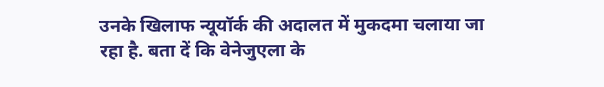उनके खिलाफ न्यूयॉर्क की अदालत में मुकदमा चलाया जा रहा है. बता दें कि वेनेजुएला के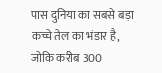पास दुनिया का सबसे बड़ा कच्चे तेल का भंडार है, जोकि करीब 300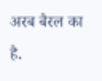अरब बैरल का है.